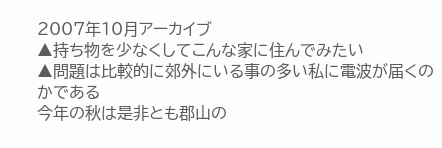2007年10月アーカイブ
▲持ち物を少なくしてこんな家に住んでみたい
▲問題は比較的に郊外にいる事の多い私に電波が届くのかである
今年の秋は是非とも郡山の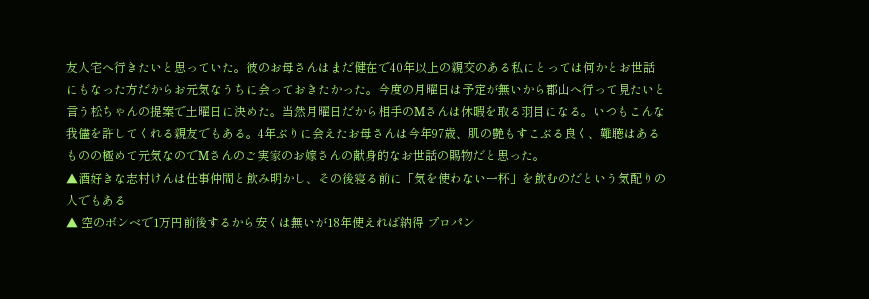友人宅へ行きたいと思っていた。彼のお母さんはまだ健在で40年以上の親交のある私にとっては何かとお世話にもなった方だからお元気なうちに会っておきたかった。今度の月曜日は予定が無いから郡山へ行って見たいと言う松ちゃんの提案で土曜日に決めた。当然月曜日だから相手のMさんは休暇を取る羽目になる。いつもこんな我儘を許してくれる親友でもある。4年ぶりに会えたお母さんは今年97歳、肌の艶もすこぶる良く、難聴はあるものの極めて元気なのでMさんのご実家のお嫁さんの献身的なお世話の賜物だと思った。
▲酒好きな志村けんは仕事仲間と飲み明かし、その後寝る前に「気を使わない一杯」を飲むのだという気配りの人でもある
▲ 空のボンベで1万円前後するから安くは無いが18年使えれば納得 プロパン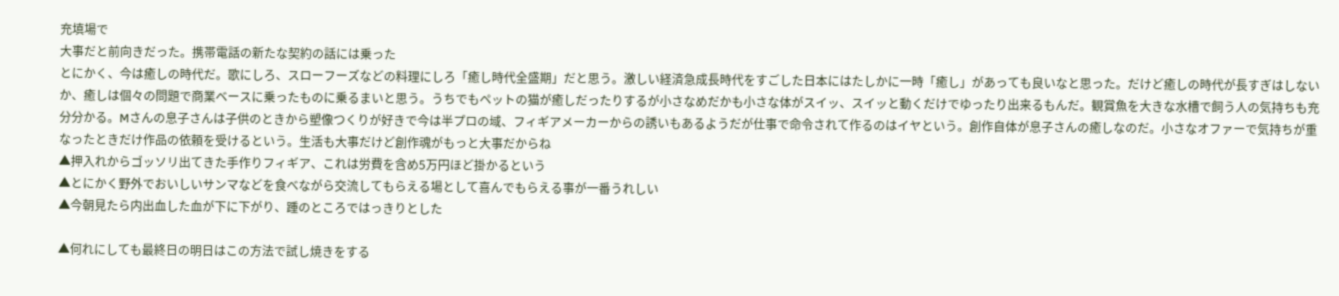充填場で
大事だと前向きだった。携帯電話の新たな契約の話には乗った
とにかく、今は癒しの時代だ。歌にしろ、スローフーズなどの料理にしろ「癒し時代全盛期」だと思う。激しい経済急成長時代をすごした日本にはたしかに一時「癒し」があっても良いなと思った。だけど癒しの時代が長すぎはしないか、癒しは個々の問題で商業ベースに乗ったものに乗るまいと思う。うちでもペットの猫が癒しだったりするが小さなめだかも小さな体がスイッ、スイッと動くだけでゆったり出来るもんだ。観賞魚を大きな水槽で飼う人の気持ちも充分分かる。Mさんの息子さんは子供のときから塑像つくりが好きで今は半プロの域、フィギアメーカーからの誘いもあるようだが仕事で命令されて作るのはイヤという。創作自体が息子さんの癒しなのだ。小さなオファーで気持ちが重なったときだけ作品の依頼を受けるという。生活も大事だけど創作魂がもっと大事だからね
▲押入れからゴッソリ出てきた手作りフィギア、これは労費を含め5万円ほど掛かるという
▲とにかく野外でおいしいサンマなどを食べながら交流してもらえる場として喜んでもらえる事が一番うれしい
▲今朝見たら内出血した血が下に下がり、踵のところではっきりとした

▲何れにしても最終日の明日はこの方法で試し焼きをする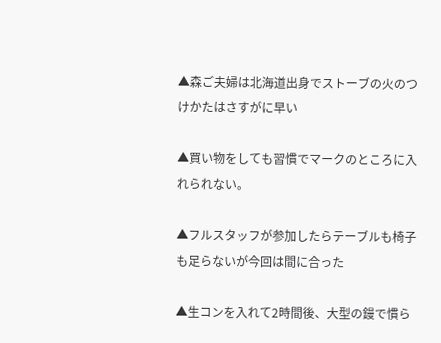▲森ご夫婦は北海道出身でストーブの火のつけかたはさすがに早い

▲買い物をしても習慣でマークのところに入れられない。

▲フルスタッフが参加したらテーブルも椅子も足らないが今回は間に合った

▲生コンを入れて2時間後、大型の鏝で慣ら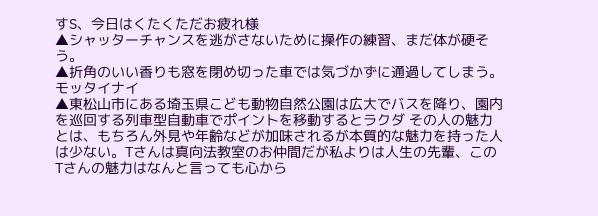すS、今日はくたくただお疲れ様
▲シャッターチャンスを逃がさないために操作の練習、まだ体が硬そう。
▲折角のいい香りも窓を閉め切った車では気づかずに通過してしまう。モッタイナイ
▲東松山市にある埼玉県こども動物自然公園は広大でバスを降り、園内を巡回する列車型自動車でポイントを移動するとラクダ その人の魅力とは、もちろん外見や年齢などが加味されるが本質的な魅力を持った人は少ない。Tさんは真向法教室のお仲間だが私よりは人生の先輩、このTさんの魅力はなんと言っても心から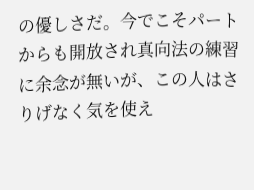の優しさだ。今でこそパートからも開放され真向法の練習に余念が無いが、この人はさりげなく気を使え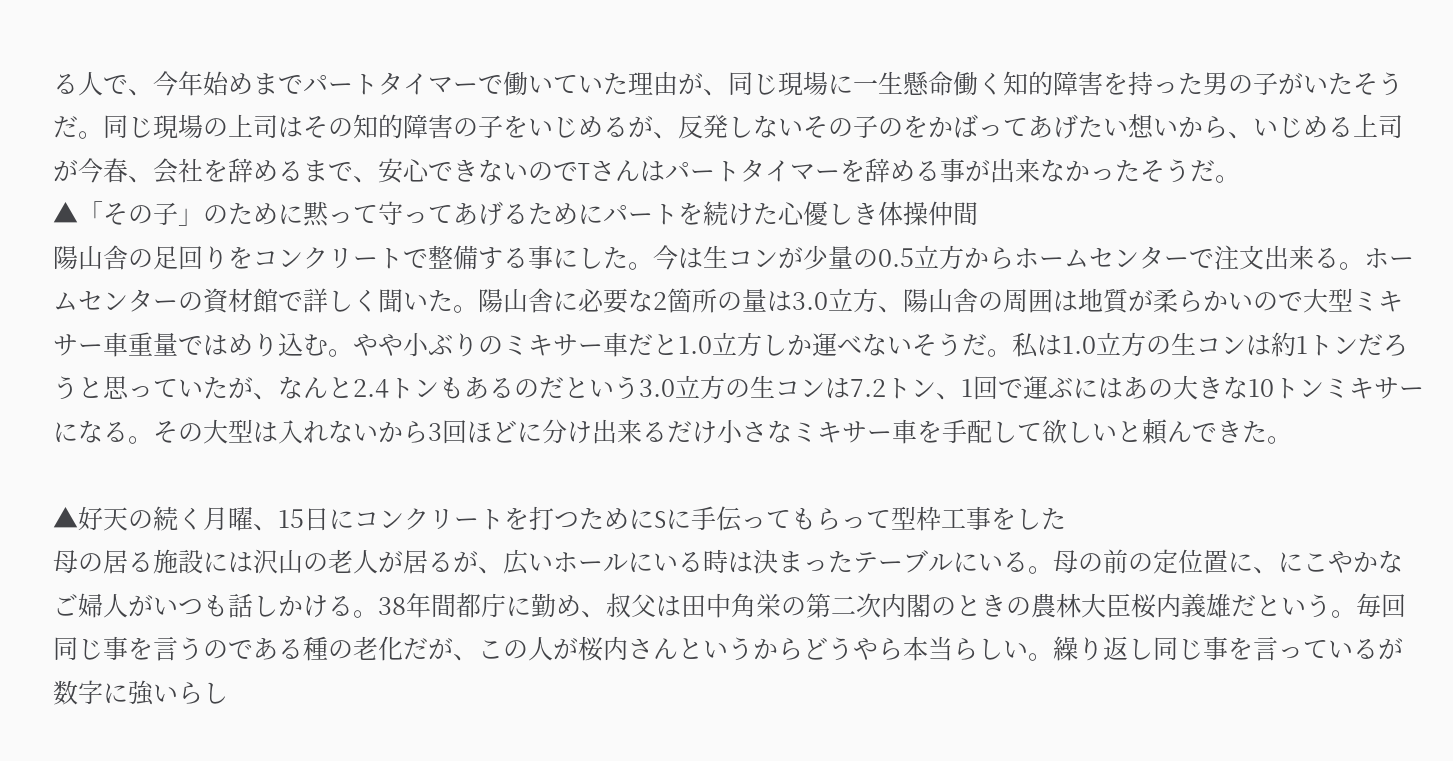る人で、今年始めまでパートタイマーで働いていた理由が、同じ現場に一生懸命働く知的障害を持った男の子がいたそうだ。同じ現場の上司はその知的障害の子をいじめるが、反発しないその子のをかばってあげたい想いから、いじめる上司が今春、会社を辞めるまで、安心できないのでTさんはパートタイマーを辞める事が出来なかったそうだ。
▲「その子」のために黙って守ってあげるためにパートを続けた心優しき体操仲間
陽山舎の足回りをコンクリートで整備する事にした。今は生コンが少量の0.5立方からホームセンターで注文出来る。ホームセンターの資材館で詳しく聞いた。陽山舎に必要な2箇所の量は3.0立方、陽山舎の周囲は地質が柔らかいので大型ミキサー車重量ではめり込む。やや小ぶりのミキサー車だと1.0立方しか運べないそうだ。私は1.0立方の生コンは約1トンだろうと思っていたが、なんと2.4トンもあるのだという3.0立方の生コンは7.2トン、1回で運ぶにはあの大きな10トンミキサーになる。その大型は入れないから3回ほどに分け出来るだけ小さなミキサー車を手配して欲しいと頼んできた。

▲好天の続く月曜、15日にコンクリートを打つためにSに手伝ってもらって型枠工事をした
母の居る施設には沢山の老人が居るが、広いホールにいる時は決まったテーブルにいる。母の前の定位置に、にこやかなご婦人がいつも話しかける。38年間都庁に勤め、叔父は田中角栄の第二次内閣のときの農林大臣桜内義雄だという。毎回同じ事を言うのである種の老化だが、この人が桜内さんというからどうやら本当らしい。繰り返し同じ事を言っているが数字に強いらし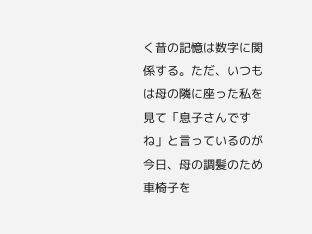く昔の記憶は数字に関係する。ただ、いつもは母の隣に座った私を見て「息子さんですね」と言っているのが今日、母の調髪のため車椅子を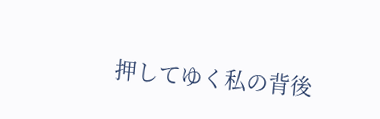押してゆく私の背後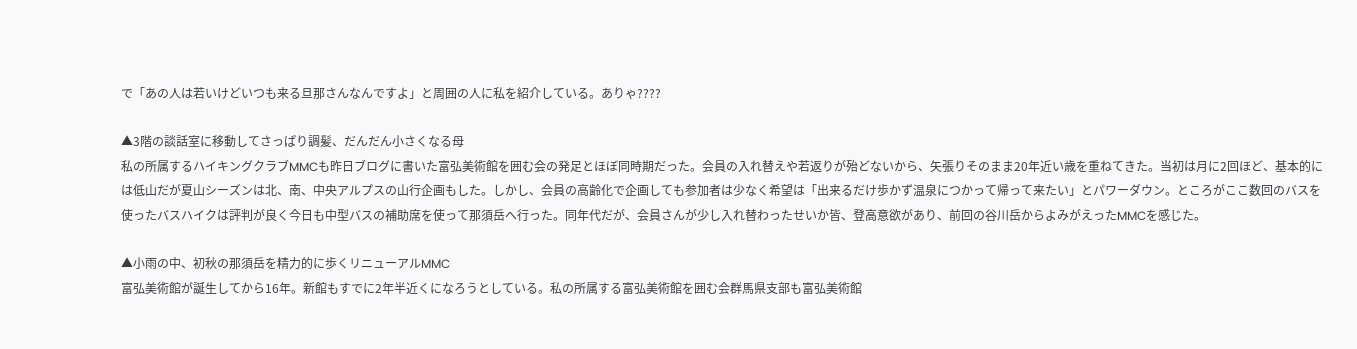で「あの人は若いけどいつも来る旦那さんなんですよ」と周囲の人に私を紹介している。ありゃ????

▲3階の談話室に移動してさっぱり調髪、だんだん小さくなる母
私の所属するハイキングクラブMMCも昨日ブログに書いた富弘美術館を囲む会の発足とほぼ同時期だった。会員の入れ替えや若返りが殆どないから、矢張りそのまま20年近い歳を重ねてきた。当初は月に2回ほど、基本的には低山だが夏山シーズンは北、南、中央アルプスの山行企画もした。しかし、会員の高齢化で企画しても参加者は少なく希望は「出来るだけ歩かず温泉につかって帰って来たい」とパワーダウン。ところがここ数回のバスを使ったバスハイクは評判が良く今日も中型バスの補助席を使って那須岳へ行った。同年代だが、会員さんが少し入れ替わったせいか皆、登高意欲があり、前回の谷川岳からよみがえったMMCを感じた。

▲小雨の中、初秋の那須岳を精力的に歩くリニューアルMMC
富弘美術館が誕生してから16年。新館もすでに2年半近くになろうとしている。私の所属する富弘美術館を囲む会群馬県支部も富弘美術館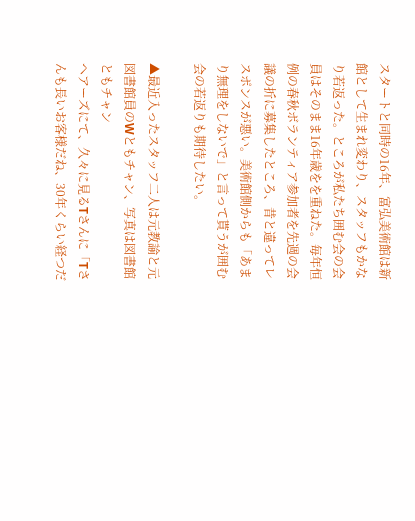スタートと同時の16年、富弘美術館は新館として生まれ変わり、スタッフもかなり若返った。ところが私たち囲む会の会員はそのまま16年歳をを重ねた。毎年恒例の春秋ボランティア参加者を先週の会議の折に募集したところ、昔と違ってレスポンスが悪い。美術館側からも「あまり無理をしないで」と言って貰うが囲む会の若返りも期待したい。

▲最近入ったスタッフ二人は元教諭と元図書館員のWともチャン、写真は図書館ともチャン
ヘアーズにて、久々に見るTさんに「Tさんも長いお客様だね、30年くらい経つだ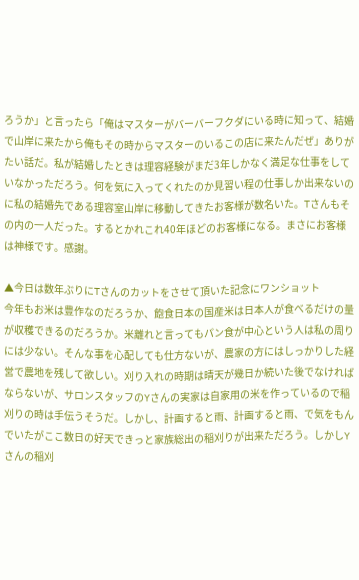ろうか」と言ったら「俺はマスターがバーバーフクダにいる時に知って、結婚で山岸に来たから俺もその時からマスターのいるこの店に来たんだぜ」ありがたい話だ。私が結婚したときは理容経験がまだ3年しかなく満足な仕事をしていなかっただろう。何を気に入ってくれたのか見習い程の仕事しか出来ないのに私の結婚先である理容室山岸に移動してきたお客様が数名いた。Tさんもその内の一人だった。するとかれこれ40年ほどのお客様になる。まさにお客様は神様です。感謝。

▲今日は数年ぶりにTさんのカットをさせて頂いた記念にワンショット
今年もお米は豊作なのだろうか、飽食日本の国産米は日本人が食べるだけの量が収穫できるのだろうか。米離れと言ってもパン食が中心という人は私の周りには少ない。そんな事を心配しても仕方ないが、農家の方にはしっかりした経営で農地を残して欲しい。刈り入れの時期は晴天が幾日か続いた後でなければならないが、サロンスタッフのYさんの実家は自家用の米を作っているので稲刈りの時は手伝うそうだ。しかし、計画すると雨、計画すると雨、で気をもんでいたがここ数日の好天できっと家族総出の稲刈りが出来ただろう。しかしYさんの稲刈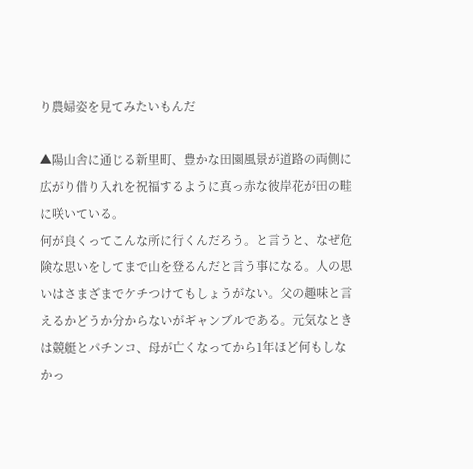り農婦姿を見てみたいもんだ

▲陽山舎に通じる新里町、豊かな田園風景が道路の両側に広がり借り入れを祝福するように真っ赤な彼岸花が田の畦に咲いている。
何が良くってこんな所に行くんだろう。と言うと、なぜ危険な思いをしてまで山を登るんだと言う事になる。人の思いはさまざまでケチつけてもしょうがない。父の趣味と言えるかどうか分からないがギャンブルである。元気なときは競艇とパチンコ、母が亡くなってから1年ほど何もしなかっ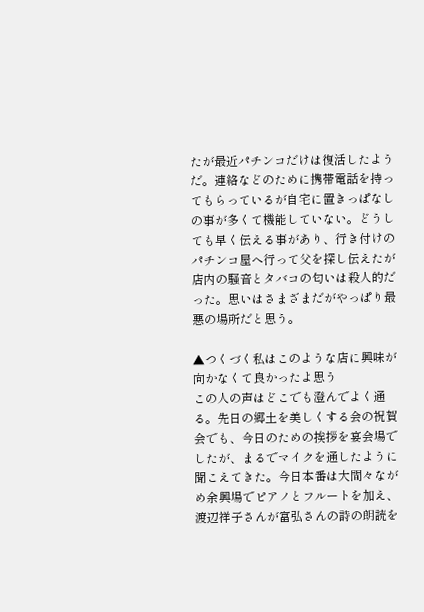たが最近パチンコだけは復活したようだ。連絡などのために携帯電話を持ってもらっているが自宅に置きっぱなしの事が多くて機能していない。どうしても早く伝える事があり、行き付けのパチンコ屋へ行って父を探し伝えたが店内の騒音とタバコの匂いは殺人的だった。思いはさまざまだがやっぱり最悪の場所だと思う。

▲つくづく私はこのような店に興味が向かなくて良かったよ思う
この人の声はどこでも澄んでよく通る。先日の郷土を美しくする会の祝賀会でも、今日のための挨拶を宴会場でしたが、まるでマイクを通したように聞こえてきた。今日本番は大間々ながめ余興場でピアノとフルートを加え、渡辺祥子さんが富弘さんの詩の朗読を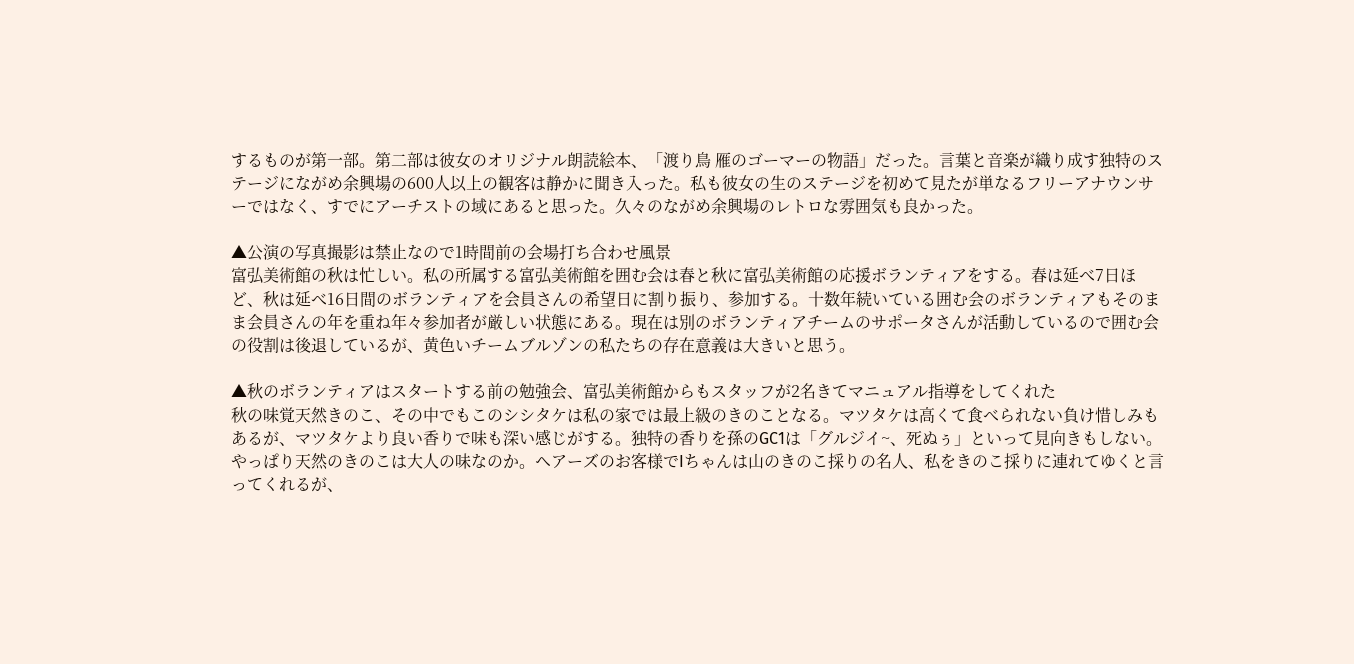するものが第一部。第二部は彼女のオリジナル朗読絵本、「渡り鳥 雁のゴーマーの物語」だった。言葉と音楽が織り成す独特のステージにながめ余興場の600人以上の観客は静かに聞き入った。私も彼女の生のステージを初めて見たが単なるフリーアナウンサーではなく、すでにアーチストの域にあると思った。久々のながめ余興場のレトロな雰囲気も良かった。

▲公演の写真撮影は禁止なので1時間前の会場打ち合わせ風景
富弘美術館の秋は忙しい。私の所属する富弘美術館を囲む会は春と秋に富弘美術館の応援ボランティアをする。春は延べ7日ほど、秋は延べ16日間のボランティアを会員さんの希望日に割り振り、参加する。十数年続いている囲む会のボランティアもそのまま会員さんの年を重ね年々参加者が厳しい状態にある。現在は別のボランティアチームのサポータさんが活動しているので囲む会の役割は後退しているが、黄色いチームブルゾンの私たちの存在意義は大きいと思う。

▲秋のボランティアはスタートする前の勉強会、富弘美術館からもスタッフが2名きてマニュアル指導をしてくれた
秋の味覚天然きのこ、その中でもこのシシタケは私の家では最上級のきのことなる。マツタケは高くて食べられない負け惜しみもあるが、マツタケより良い香りで味も深い感じがする。独特の香りを孫のGC1は「グルジイ~、死ぬぅ」といって見向きもしない。やっぱり天然のきのこは大人の味なのか。ヘアーズのお客様でIちゃんは山のきのこ採りの名人、私をきのこ採りに連れてゆくと言ってくれるが、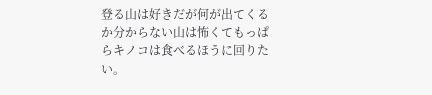登る山は好きだが何が出てくるか分からない山は怖くてもっぱらキノコは食べるほうに回りたい。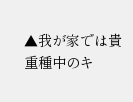▲我が家では貴重種中のキ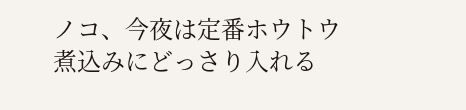ノコ、今夜は定番ホウトウ煮込みにどっさり入れる